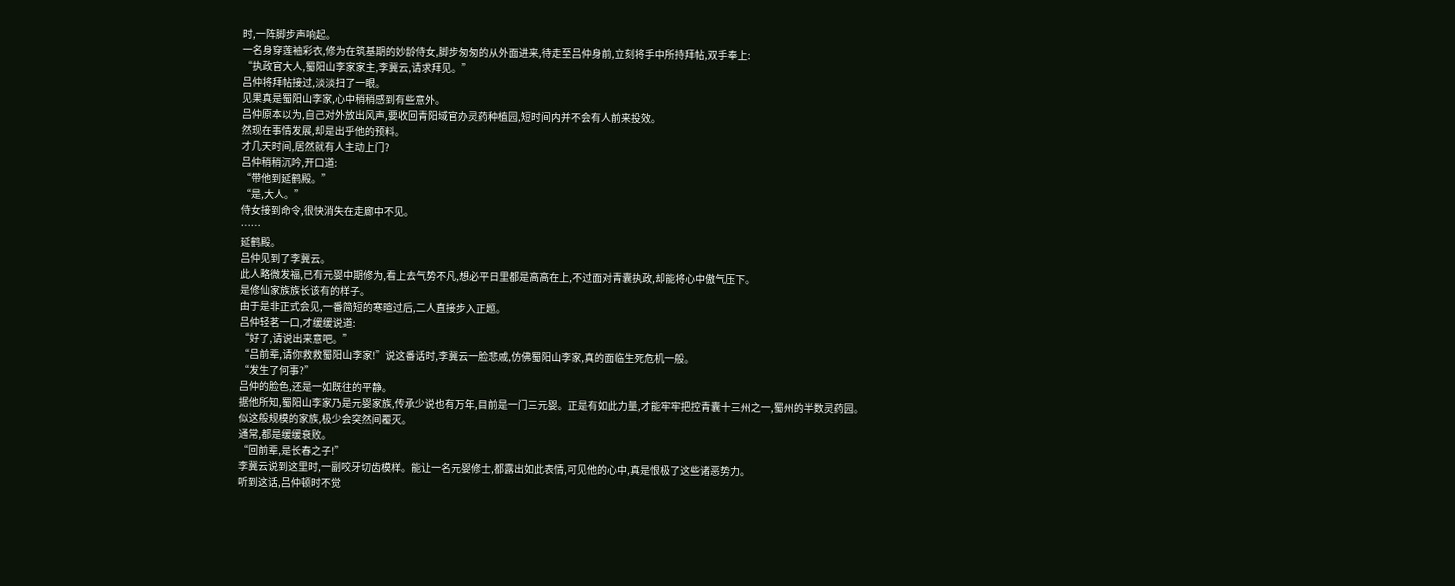时,一阵脚步声响起。
一名身穿莲袖彩衣,修为在筑基期的妙龄侍女,脚步匆匆的从外面进来,待走至吕仲身前,立刻将手中所持拜帖,双手奉上:
“执政官大人,蜀阳山李家家主,李冀云,请求拜见。”
吕仲将拜帖接过,淡淡扫了一眼。
见果真是蜀阳山李家,心中稍稍感到有些意外。
吕仲原本以为,自己对外放出风声,要收回青阳域官办灵药种植园,短时间内并不会有人前来投效。
然现在事情发展,却是出乎他的预料。
才几天时间,居然就有人主动上门?
吕仲稍稍沉吟,开口道:
“带他到延鹤殿。”
“是,大人。”
侍女接到命令,很快消失在走廊中不见。
……
延鹤殿。
吕仲见到了李冀云。
此人略微发福,已有元婴中期修为,看上去气势不凡,想必平日里都是高高在上,不过面对青囊执政,却能将心中傲气压下。
是修仙家族族长该有的样子。
由于是非正式会见,一番简短的寒暄过后,二人直接步入正题。
吕仲轻茗一口,才缓缓说道:
“好了,请说出来意吧。”
“吕前辈,请你救救蜀阳山李家!”说这番话时,李冀云一脸悲戚,仿佛蜀阳山李家,真的面临生死危机一般。
“发生了何事?”
吕仲的脸色,还是一如既往的平静。
据他所知,蜀阳山李家乃是元婴家族,传承少说也有万年,目前是一门三元婴。正是有如此力量,才能牢牢把控青囊十三州之一,蜀州的半数灵药园。
似这般规模的家族,极少会突然间覆灭。
通常,都是缓缓衰败。
“回前辈,是长春之子!”
李冀云说到这里时,一副咬牙切齿模样。能让一名元婴修士,都露出如此表情,可见他的心中,真是恨极了这些诸恶势力。
听到这话,吕仲顿时不觉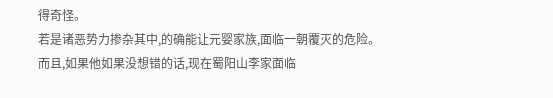得奇怪。
若是诸恶势力掺杂其中,的确能让元婴家族,面临一朝覆灭的危险。
而且,如果他如果没想错的话,现在蜀阳山李家面临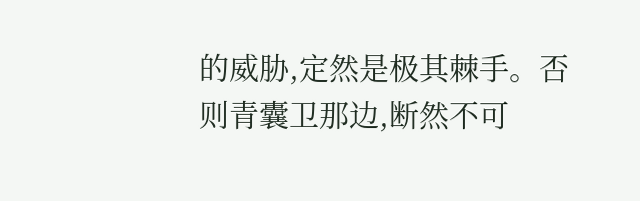的威胁,定然是极其棘手。否则青囊卫那边,断然不可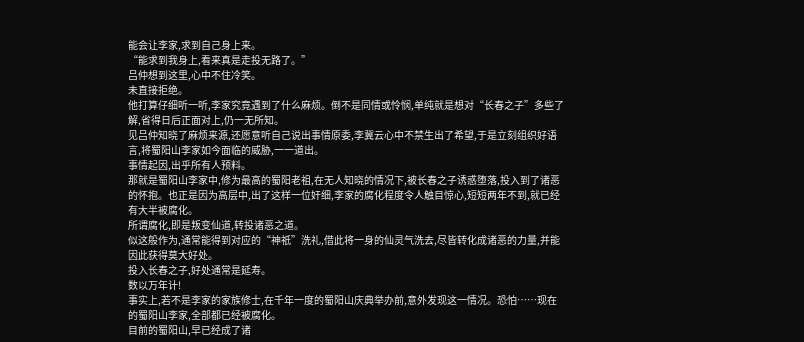能会让李家,求到自己身上来。
“能求到我身上,看来真是走投无路了。”
吕仲想到这里,心中不住冷笑。
未直接拒绝。
他打算仔细听一听,李家究竟遇到了什么麻烦。倒不是同情或怜悯,单纯就是想对“长春之子”多些了解,省得日后正面对上,仍一无所知。
见吕仲知晓了麻烦来源,还愿意听自己说出事情原委,李冀云心中不禁生出了希望,于是立刻组织好语言,将蜀阳山李家如今面临的威胁,一一道出。
事情起因,出乎所有人预料。
那就是蜀阳山李家中,修为最高的蜀阳老祖,在无人知晓的情况下,被长春之子诱惑堕落,投入到了诸恶的怀抱。也正是因为高层中,出了这样一位奸细,李家的腐化程度令人触目惊心,短短两年不到,就已经有大半被腐化。
所谓腐化,即是叛变仙道,转投诸恶之道。
似这般作为,通常能得到对应的“神祇”洗礼,借此将一身的仙灵气洗去,尽皆转化成诸恶的力量,并能因此获得莫大好处。
投入长春之子,好处通常是延寿。
数以万年计!
事实上,若不是李家的家族修士,在千年一度的蜀阳山庆典举办前,意外发现这一情况。恐怕……现在的蜀阳山李家,全部都已经被腐化。
目前的蜀阳山,早已经成了诸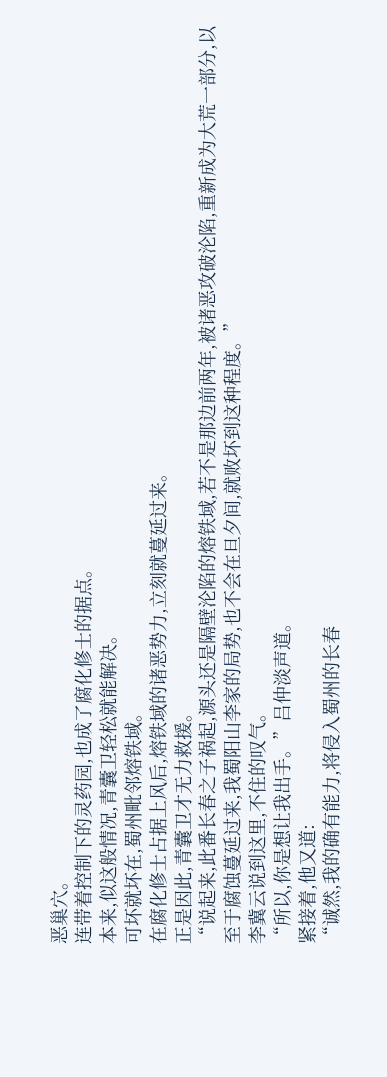恶巢穴。
连带着控制下的灵药园,也成了腐化修士的据点。
本来,似这般情况,青囊卫轻松就能解决。
可坏就坏在,蜀州毗邻熔铁域。
在腐化修士占据上风后,熔铁域的诸恶势力,立刻就蔓延过来。
正是因此,青囊卫才无力救援。
“说起来,此番长春之子祸起,源头还是隔壁沦陷的熔铁域,若不是那边前两年,被诸恶攻破沦陷,重新成为大荒一部分,以至于腐蚀蔓延过来,我蜀阳山李家的局势,也不会在旦夕间,就败坏到这种程度。”
李冀云说到这里,不住的叹气。
“所以,你是想让我出手。”吕仲淡声道。
紧接着,他又道:
“诚然,我的确有能力,将侵入蜀州的长春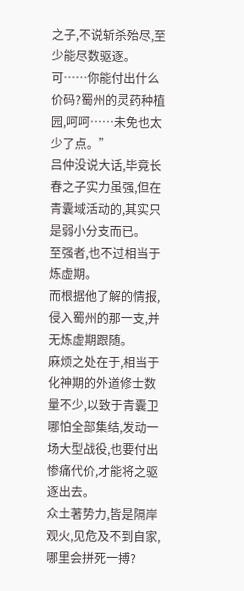之子,不说斩杀殆尽,至少能尽数驱逐。可……你能付出什么价码?蜀州的灵药种植园,呵呵……未免也太少了点。”
吕仲没说大话,毕竟长春之子实力虽强,但在青囊域活动的,其实只是弱小分支而已。
至强者,也不过相当于炼虚期。
而根据他了解的情报,侵入蜀州的那一支,并无炼虚期跟随。
麻烦之处在于,相当于化神期的外道修士数量不少,以致于青囊卫哪怕全部集结,发动一场大型战役,也要付出惨痛代价,才能将之驱逐出去。
众土著势力,皆是隔岸观火,见危及不到自家,哪里会拼死一搏?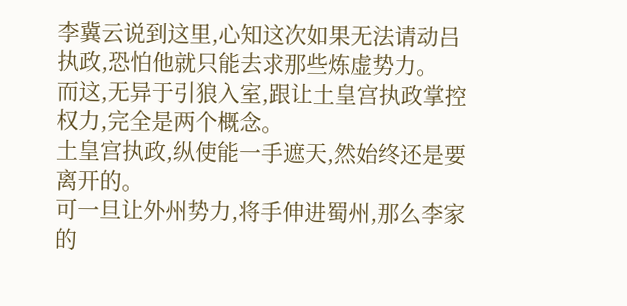李冀云说到这里,心知这次如果无法请动吕执政,恐怕他就只能去求那些炼虚势力。
而这,无异于引狼入室,跟让土皇宫执政掌控权力,完全是两个概念。
土皇宫执政,纵使能一手遮天,然始终还是要离开的。
可一旦让外州势力,将手伸进蜀州,那么李家的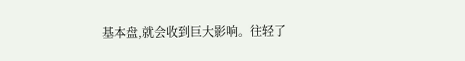基本盘,就会收到巨大影响。往轻了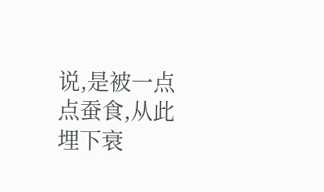说,是被一点点蚕食,从此埋下衰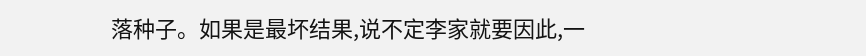落种子。如果是最坏结果,说不定李家就要因此,一